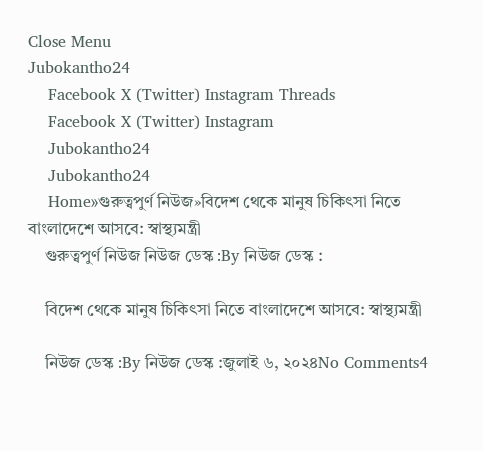Close Menu
Jubokantho24
    Facebook X (Twitter) Instagram Threads
    Facebook X (Twitter) Instagram
    Jubokantho24
    Jubokantho24
    Home»গুরুত্বপুর্ণ নিউজ»বিদেশ থেকে মানুষ চিকিৎসা নিতে বাংলাদেশে আসবে: স্বাস্থ্যমন্ত্রী
    গুরুত্বপুর্ণ নিউজ নিউজ ডেস্ক :By নিউজ ডেস্ক :

    বিদেশ থেকে মানুষ চিকিৎসা নিতে বাংলাদেশে আসবে: স্বাস্থ্যমন্ত্রী

    নিউজ ডেস্ক :By নিউজ ডেস্ক :জুলাই ৬, ২০২৪No Comments4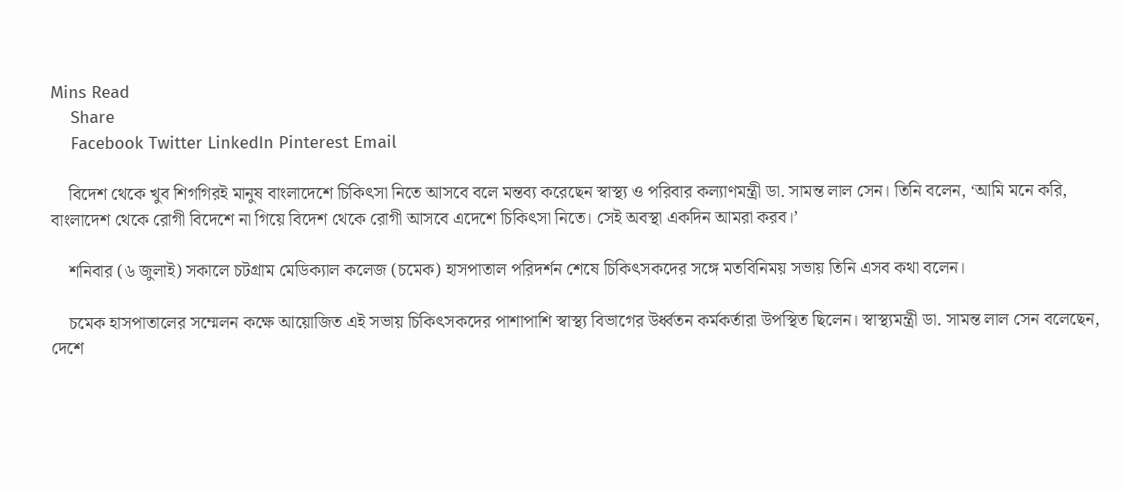Mins Read
    Share
    Facebook Twitter LinkedIn Pinterest Email

    বিদেশ থেকে খুব শিগগিরই মানুষ বাংলাদেশে চিকিৎসা নিতে আসবে বলে মন্তব্য করেছেন স্বাস্থ্য ও পরিবার কল্যাণমন্ত্রী ডা. সামন্ত লাল সেন। তিনি বলেন, ‘আমি মনে করি, বাংলাদেশ থেকে রোগী বিদেশে না গিয়ে বিদেশ থেকে রোগী আসবে এদেশে চিকিৎসা নিতে। সেই অবস্থা একদিন আমরা করব।’

    শনিবার (৬ জুলাই) সকালে চটগ্রাম মেডিক্যাল কলেজ (চমেক) হাসপাতাল পরিদর্শন শেষে চিকিৎসকদের সঙ্গে মতবিনিময় সভায় তিনি এসব কথা বলেন।

    চমেক হাসপাতালের সম্মেলন কক্ষে আয়োজিত এই সভায় চিকিৎসকদের পাশাপাশি স্বাস্থ্য বিভাগের উর্ধ্বতন কর্মকর্তারা উপস্থিত ছিলেন। স্বাস্থ্যমন্ত্রী ডা. সামন্ত লাল সেন বলেছেন, দেশে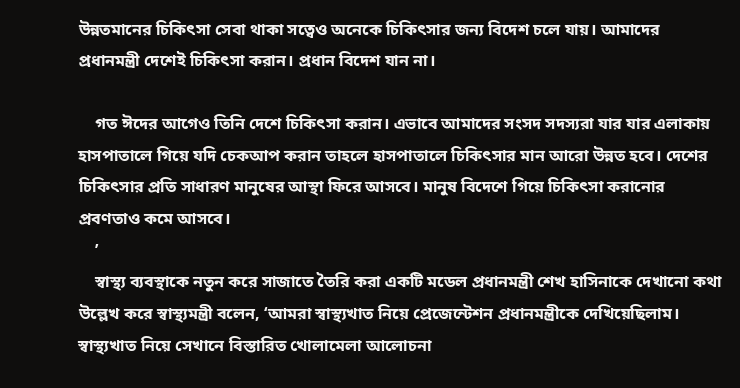উন্নতমানের চিকিৎসা সেবা থাকা সত্বেও অনেকে চিকিৎসার জন্য বিদেশ চলে যায়। আমাদের প্রধানমন্ত্রী দেশেই চিকিৎসা করান। প্রধান বিদেশ যান না।

    গত ঈদের আগেও তিনি দেশে চিকিৎসা করান। এভাবে আমাদের সংসদ সদস্যরা যার যার এলাকায় হাসপাতালে গিয়ে যদি চেকআপ করান তাহলে হাসপাতালে চিকিৎসার মান আরো উন্নত হবে। দেশের চিকিৎসার প্রতি সাধারণ মানুষের আস্থা ফিরে আসবে। মানুষ বিদেশে গিয়ে চিকিৎসা করানোর প্রবণতাও কমে আসবে।
    ’
    স্বাস্থ্য ব্যবস্থাকে নতুন করে সাজাতে তৈরি করা একটি মডেল প্রধানমন্ত্রী শেখ হাসিনাকে দেখানো কথা উল্লেখ করে স্বাস্থ্যমন্ত্রী বলেন, ‘আমরা স্বাস্থ্যখাত নিয়ে প্রেজেন্টেশন প্রধানমন্ত্রীকে দেখিয়েছিলাম। স্বাস্থ্যখাত নিয়ে সেখানে বিস্তারিত খোলামেলা আলোচনা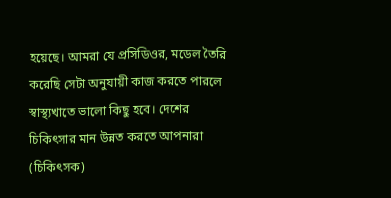হয়েছে। আমরা যে প্রসিডিওর, মডেল তৈরি করেছি সেটা অনুযায়ী কাজ করতে পারলে স্বাস্থ্যখাতে ভালো কিছু হবে। দেশের চিকিৎসার মান উন্নত করতে আপনারা (চিকিৎসক)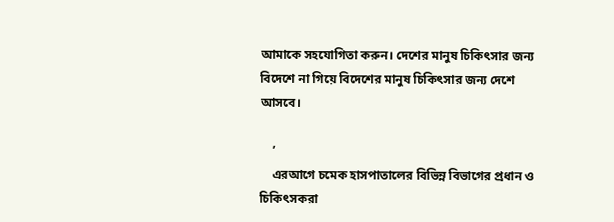আমাকে সহযোগিতা করুন। দেশের মানুষ চিকিৎসার জন্য বিদেশে না গিয়ে বিদেশের মানুষ চিকিৎসার জন্য দেশে আসবে।

    ’
    এরআগে চমেক হাসপাতালের বিভিন্ন বিভাগের প্রধান ও চিকিৎসকরা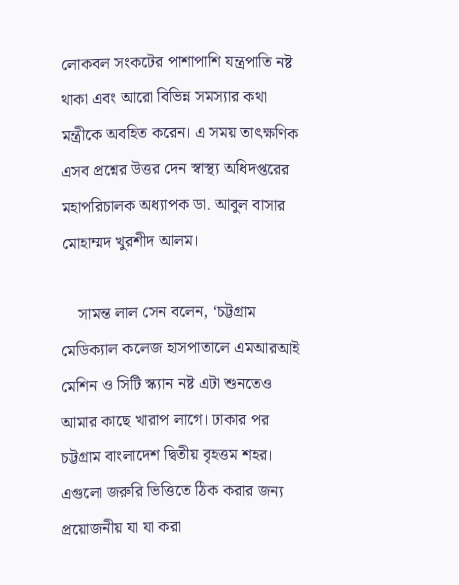লোকবল সংকটের পাশাপাশি যন্ত্রপাতি নষ্ট থাকা এবং আরো বিভিন্ন সমস্যার কথা মন্ত্রীকে অবহিত করেন। এ সময় তাৎক্ষণিক এসব প্রশ্নের উত্তর দেন স্বাস্থ্য অধিদপ্তরের মহাপরিচালক অধ্যাপক ডা. আবুল বাসার মোহাম্মদ খুরশীদ আলম।

    সামন্ত লাল সেন বলেন, ‘চট্টগ্রাম মেডিক্যাল কলেজ হাসপাতালে এমআরআই মেশিন ও সিটি স্ক্যান নষ্ট এটা শুনতেও আমার কাছে খারাপ লাগে। ঢাকার পর চট্টগ্রাম বাংলাদেশ দ্বিতীয় বৃহত্তম শহর। এগুলো জরুরি ভিত্তিতে ঠিক করার জন্য প্রয়োজনীয় যা যা করা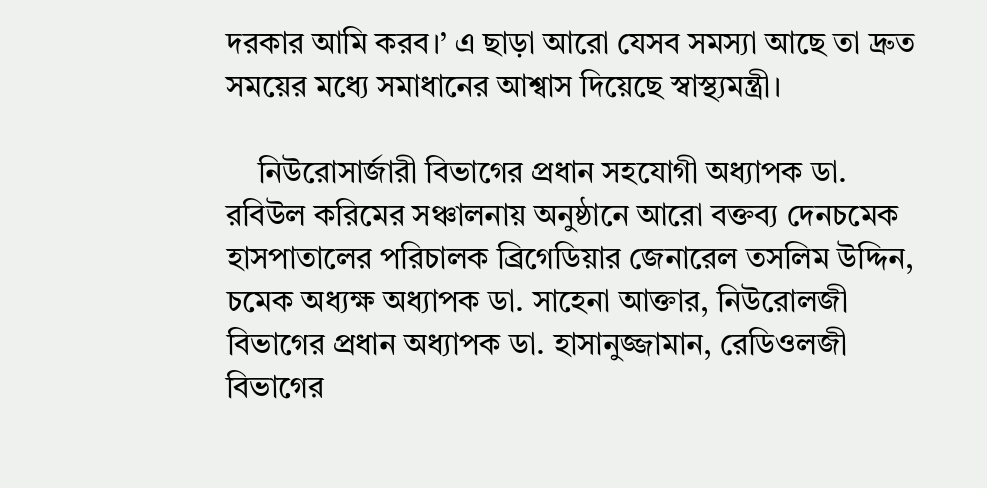দরকার আমি করব।’ এ ছাড়া আরো যেসব সমস্যা আছে তা দ্রুত সময়ের মধ্যে সমাধানের আশ্বাস দিয়েছে স্বাস্থ্যমন্ত্রী।

    নিউরোসার্জারী বিভাগের প্রধান সহযোগী অধ্যাপক ডা. রবিউল করিমের সঞ্চালনায় অনুষ্ঠানে আরো বক্তব্য দেনচমেক হাসপাতালের পরিচালক ব্রিগেডিয়ার জেনারেল তসলিম উদ্দিন, চমেক অধ্যক্ষ অধ্যাপক ডা. সাহেনা আক্তার, নিউরোলজী বিভাগের প্রধান অধ্যাপক ডা. হাসানুজ্জামান, রেডিওলজী বিভাগের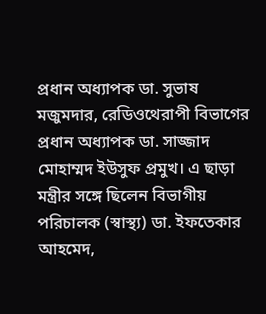প্রধান অধ্যাপক ডা. সুভাষ মজুমদার, রেডিওথেরাপী বিভাগের প্রধান অধ্যাপক ডা. সাজ্জাদ মোহাম্মদ ইউসুফ প্রমুখ। এ ছাড়া মন্ত্রীর সঙ্গে ছিলেন বিভাগীয় পরিচালক (স্বাস্থ্য) ডা. ইফতেকার আহমেদ,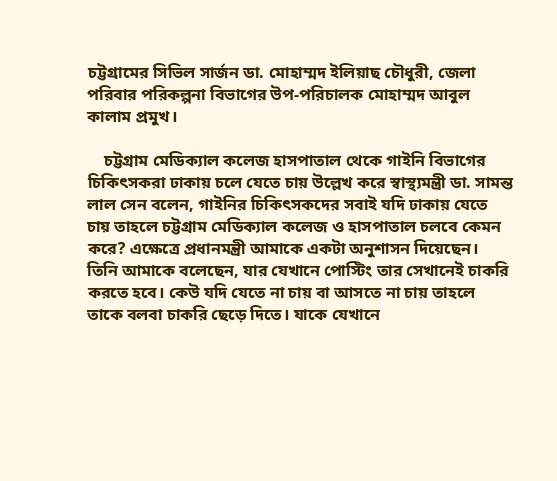চট্টগ্রামের সিভিল সার্জন ডা. মোহাম্মদ ইলিয়াছ চৌধুরী, জেলা পরিবার পরিকল্পনা বিভাগের উপ-পরিচালক মোহাম্মদ আবুল কালাম প্রমুখ।

    চট্টগ্রাম মেডিক্যাল কলেজ হাসপাতাল থেকে গাইনি বিভাগের চিকিৎসকরা ঢাকায় চলে যেতে চায় উল্লেখ করে স্বাস্থ্যমন্ত্রী ডা. সামন্ত লাল সেন বলেন, গাইনির চিকিৎসকদের সবাই যদি ঢাকায় যেতে চায় তাহলে চট্টগ্রাম মেডিক্যাল কলেজ ও হাসপাতাল চলবে কেমন করে? এক্ষেত্রে প্রধানমন্ত্রী আমাকে একটা অনুশাসন দিয়েছেন। তিনি আমাকে বলেছেন, যার যেখানে পোস্টিং তার সেখানেই চাকরি করতে হবে। কেউ যদি যেতে না চায় বা আসতে না চায় তাহলে তাকে বলবা চাকরি ছেড়ে দিতে। যাকে যেখানে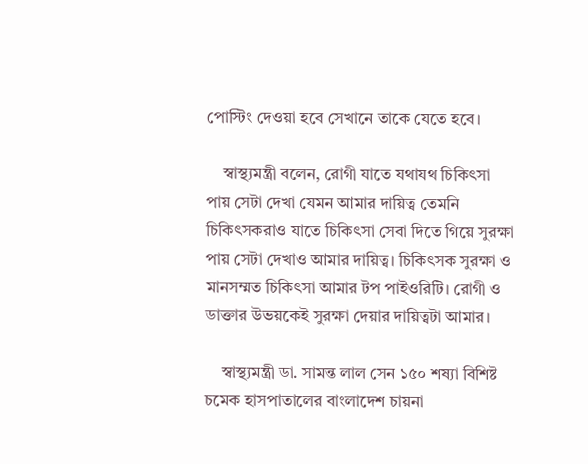পোস্টিং দেওয়া হবে সেখানে তাকে যেতে হবে।

    স্বাস্থ্যমন্ত্রী বলেন, রোগী যাতে যথাযথ চিকিৎসা পায় সেটা দেখা যেমন আমার দায়িত্ব তেমনি চিকিৎসকরাও যাতে চিকিৎসা সেবা দিতে গিয়ে সুরক্ষা পায় সেটা দেখাও আমার দায়িত্ব। চিকিৎসক সুরক্ষা ও মানসম্মত চিকিৎসা আমার টপ পাইওরিটি। রোগী ও ডাক্তার উভয়কেই সুরক্ষা দেয়ার দায়িত্বটা আমার।

    স্বাস্থ্যমন্ত্রী ডা. সামন্ত লাল সেন ১৫০ শষ্যা বিশিষ্ট চমেক হাসপাতালের বাংলাদেশ চায়না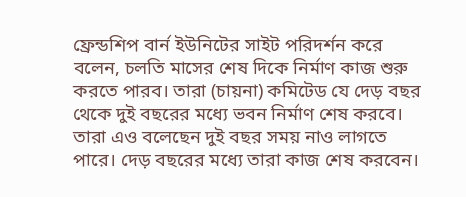ফ্রেন্ডশিপ বার্ন ইউনিটের সাইট পরিদর্শন করে বলেন, চলতি মাসের শেষ দিকে নির্মাণ কাজ শুরু করতে পারব। তারা (চায়না) কমিটেড যে দেড় বছর থেকে দুই বছরের মধ্যে ভবন নির্মাণ শেষ করবে। তারা এও বলেছেন দুই বছর সময় নাও লাগতে পারে। দেড় বছরের মধ্যে তারা কাজ শেষ করবেন।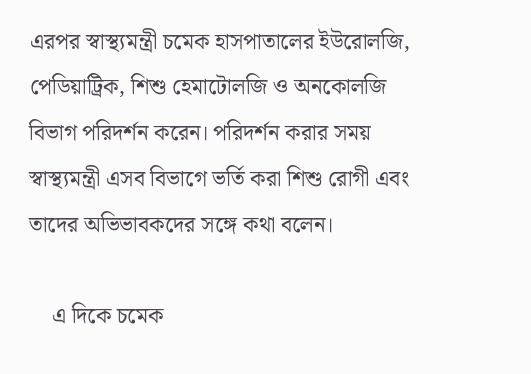এরপর স্বাস্থ্যমন্ত্রী চমেক হাসপাতালের ইউরোলজি, পেডিয়াট্রিক, শিশু হেমাটোলজি ও অনকোলজি বিভাগ পরিদর্শন করেন। পরিদর্শন করার সময় স্বাস্থ্যমন্ত্রী এসব বিভাগে ভর্তি করা শিশু রোগী এবং তাদের অভিভাবকদের সঙ্গে কথা বলেন।

    এ দিকে চমেক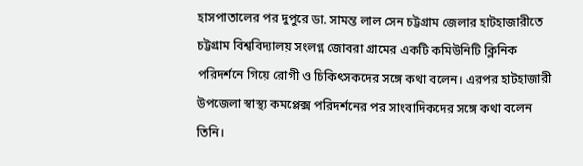হাসপাতালের পর দুপুরে ডা. সামন্ত লাল সেন চট্টগ্রাম জেলার হাটহাজারীতে চট্টগ্রাম বিশ্ববিদ্যালয় সংলগ্ন জোবরা গ্রামের একটি কমিউনিটি ক্লিনিক পরিদর্শনে গিয়ে রোগী ও চিকিৎসকদের সঙ্গে কথা বলেন। এরপর হাটহাজারী উপজেলা স্বাস্থ্য কমপ্লেক্স পরিদর্শনের পর সাংবাদিকদের সঙ্গে কথা বলেন তিনি।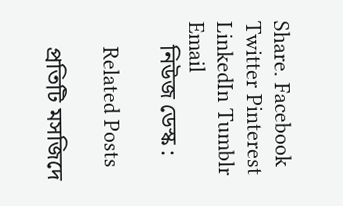Share. Facebook Twitter Pinterest LinkedIn Tumblr Email
    নিউজ ডেস্ক :

    Related Posts

    প্রতিটি মসজিদে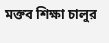মক্তব শিক্ষা চালুর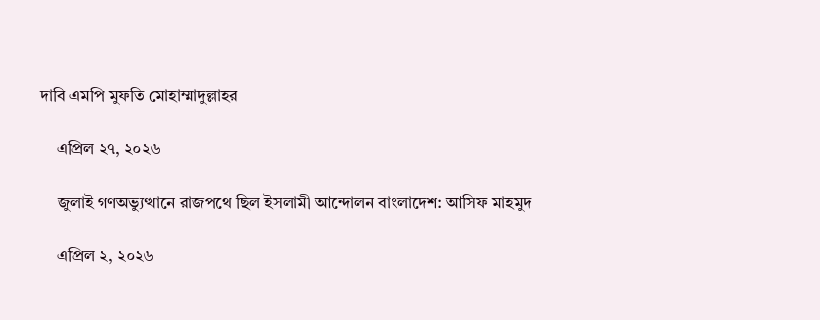দাবি এমপি মুফতি মোহাম্মাদুল্লাহর

    এপ্রিল ২৭, ২০২৬

    জুলাই গণঅভ্যুত্থানে রাজপথে ছিল ইসলামী আন্দোলন বাংলাদেশ: আসিফ মাহমুদ

    এপ্রিল ২, ২০২৬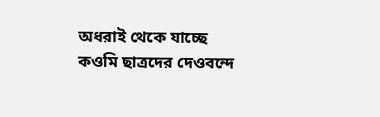অধরাই থেকে যাচ্ছে কওমি ছাত্রদের দেওবন্দে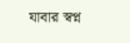যাবার স্বপ্ন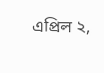এপ্রিল ২,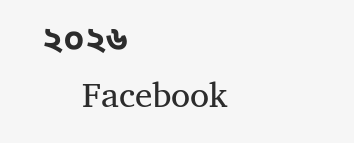২০২৬
    Facebook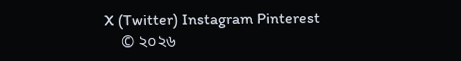X (Twitter) Instagram Pinterest
    © ২০২৬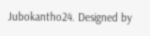Jubokantho24. Designed by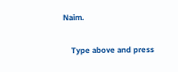Naim.

    Type above and press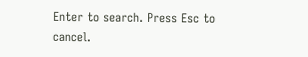Enter to search. Press Esc to cancel.